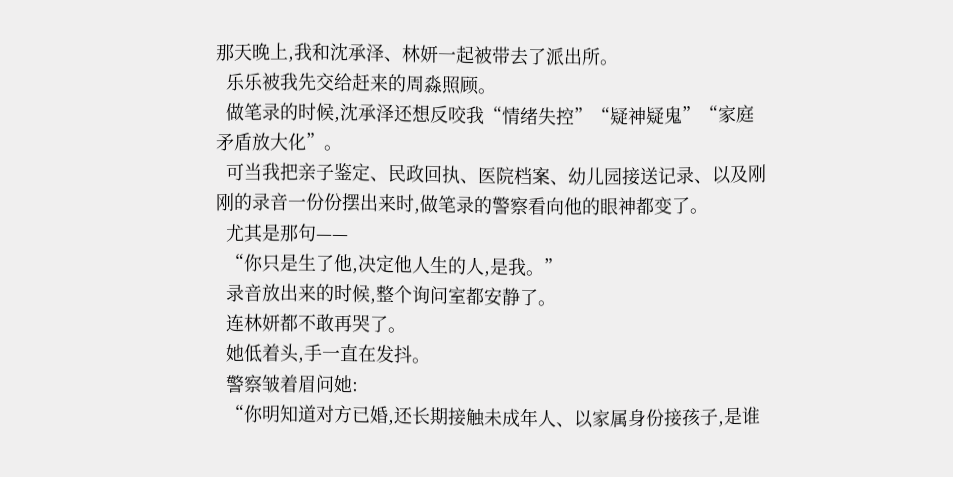那天晚上,我和沈承泽、林妍一起被带去了派出所。
  乐乐被我先交给赶来的周淼照顾。
  做笔录的时候,沈承泽还想反咬我“情绪失控”“疑神疑鬼”“家庭矛盾放大化”。
  可当我把亲子鉴定、民政回执、医院档案、幼儿园接送记录、以及刚刚的录音一份份摆出来时,做笔录的警察看向他的眼神都变了。
  尤其是那句——
  “你只是生了他,决定他人生的人,是我。”
  录音放出来的时候,整个询问室都安静了。
  连林妍都不敢再哭了。
  她低着头,手一直在发抖。
  警察皱着眉问她:
  “你明知道对方已婚,还长期接触未成年人、以家属身份接孩子,是谁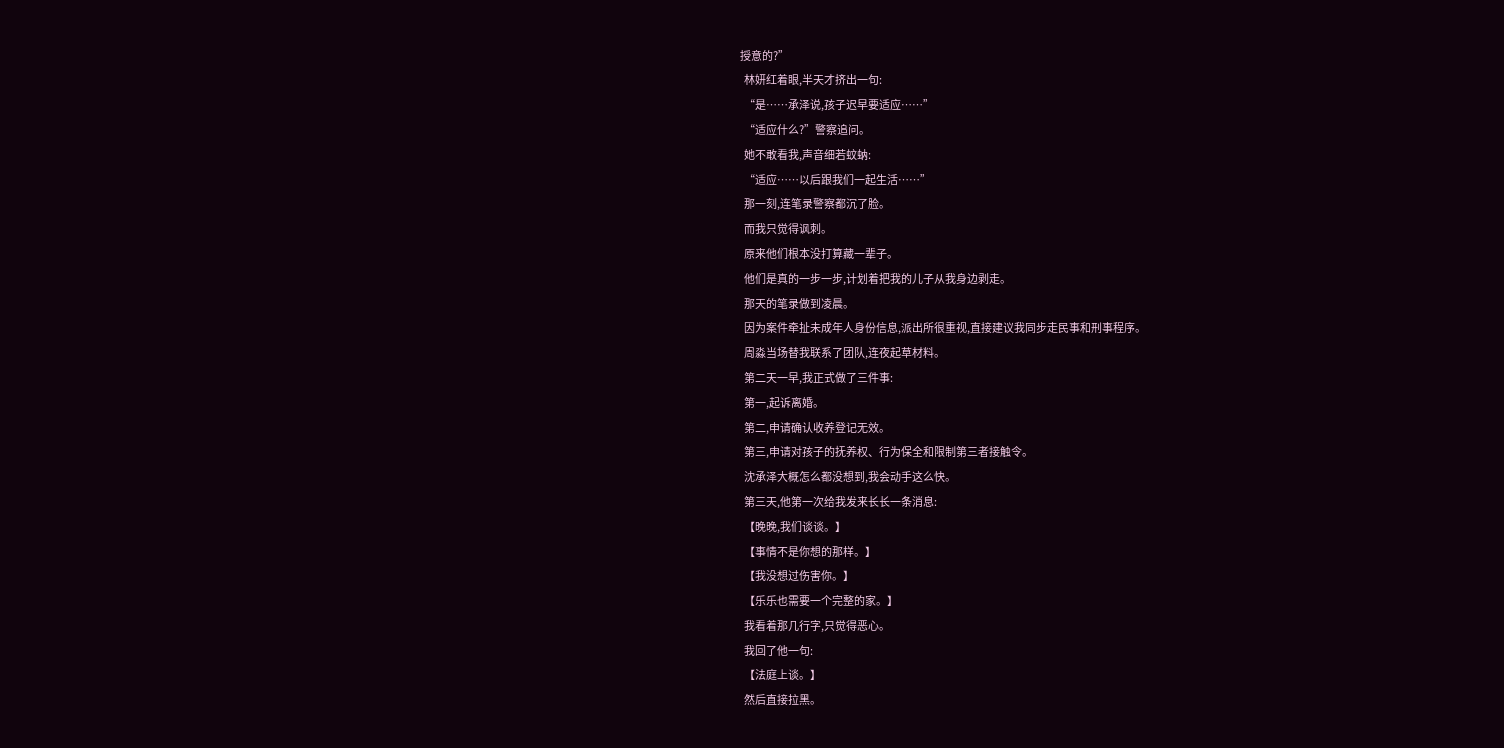授意的?”
  林妍红着眼,半天才挤出一句:
  “是……承泽说,孩子迟早要适应……”
  “适应什么?”警察追问。
  她不敢看我,声音细若蚊蚋:
  “适应……以后跟我们一起生活……”
  那一刻,连笔录警察都沉了脸。
  而我只觉得讽刺。
  原来他们根本没打算藏一辈子。
  他们是真的一步一步,计划着把我的儿子从我身边剥走。
  那天的笔录做到凌晨。
  因为案件牵扯未成年人身份信息,派出所很重视,直接建议我同步走民事和刑事程序。
  周淼当场替我联系了团队,连夜起草材料。
  第二天一早,我正式做了三件事:
  第一,起诉离婚。
  第二,申请确认收养登记无效。
  第三,申请对孩子的抚养权、行为保全和限制第三者接触令。
  沈承泽大概怎么都没想到,我会动手这么快。
  第三天,他第一次给我发来长长一条消息:
  【晚晚,我们谈谈。】
  【事情不是你想的那样。】
  【我没想过伤害你。】
  【乐乐也需要一个完整的家。】
  我看着那几行字,只觉得恶心。
  我回了他一句:
  【法庭上谈。】
  然后直接拉黑。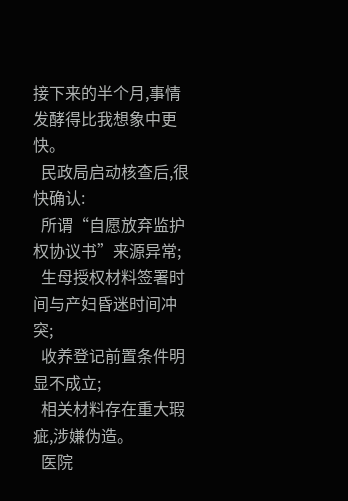接下来的半个月,事情发酵得比我想象中更快。
  民政局启动核查后,很快确认:
  所谓“自愿放弃监护权协议书”来源异常;
  生母授权材料签署时间与产妇昏迷时间冲突;
  收养登记前置条件明显不成立;
  相关材料存在重大瑕疵,涉嫌伪造。
  医院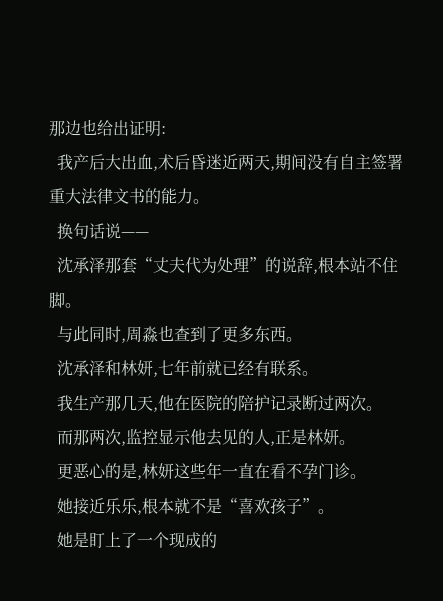那边也给出证明:
  我产后大出血,术后昏迷近两天,期间没有自主签署重大法律文书的能力。
  换句话说——
  沈承泽那套“丈夫代为处理”的说辞,根本站不住脚。
  与此同时,周淼也查到了更多东西。
  沈承泽和林妍,七年前就已经有联系。
  我生产那几天,他在医院的陪护记录断过两次。
  而那两次,监控显示他去见的人,正是林妍。
  更恶心的是,林妍这些年一直在看不孕门诊。
  她接近乐乐,根本就不是“喜欢孩子”。
  她是盯上了一个现成的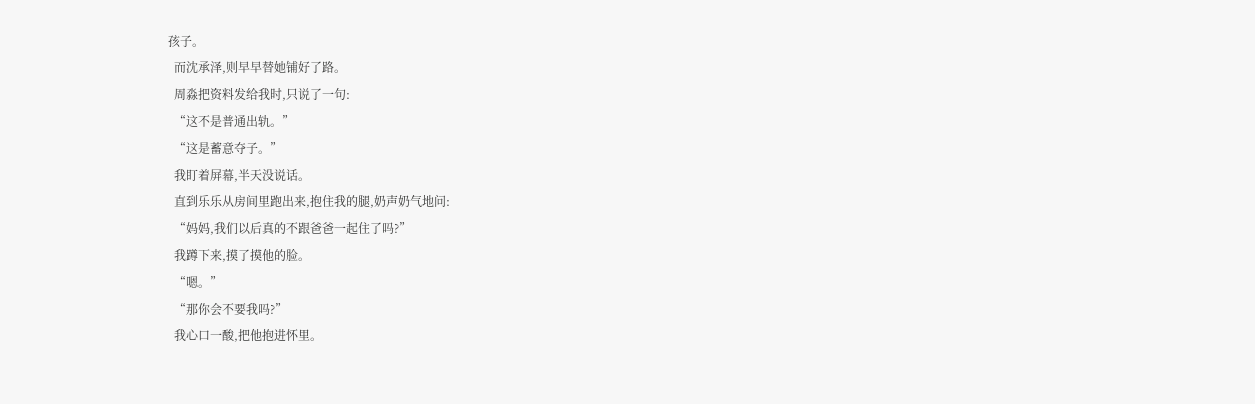孩子。
  而沈承泽,则早早替她铺好了路。
  周淼把资料发给我时,只说了一句:
  “这不是普通出轨。”
  “这是蓄意夺子。”
  我盯着屏幕,半天没说话。
  直到乐乐从房间里跑出来,抱住我的腿,奶声奶气地问:
  “妈妈,我们以后真的不跟爸爸一起住了吗?”
  我蹲下来,摸了摸他的脸。
  “嗯。”
  “那你会不要我吗?”
  我心口一酸,把他抱进怀里。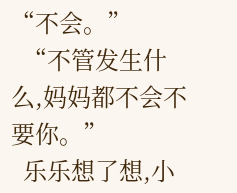“不会。”
  “不管发生什么,妈妈都不会不要你。”
  乐乐想了想,小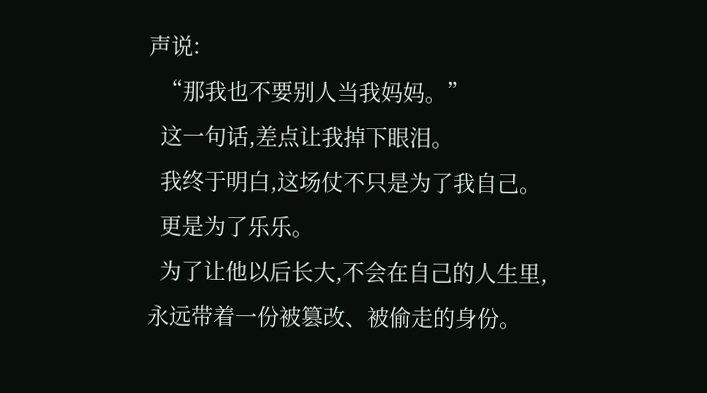声说:
  “那我也不要别人当我妈妈。”
  这一句话,差点让我掉下眼泪。
  我终于明白,这场仗不只是为了我自己。
  更是为了乐乐。
  为了让他以后长大,不会在自己的人生里,永远带着一份被篡改、被偷走的身份。